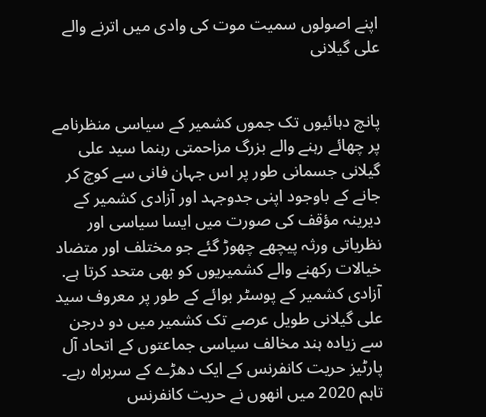اپنے اصولوں سمیت موت کی وادی میں اترنے والے علی گیلانی


پانچ دہائیوں تک جموں کشمیر کے سیاسی منظرنامے پر چھائے رہنے والے بزرگ مزاحمتی رہنما سید علی گیلانی جسمانی طور پر اس جہان فانی سے کوچ کر جانے کے باوجود اپنی جدوجہد اور آزادی کشمیر کے دیرینہ مؤقف کی صورت میں ایسا سیاسی اور نظریاتی ورثہ پیچھے چھوڑ گئے جو مختلف اور متضاد خیالات رکھنے والے کشمیریوں کو بھی متحد کرتا ہے. آزادی کشمیر کے پوسٹر بوائے کے طور پر معروف سید علی گیلانی طویل عرصے تک کشمیر میں دو درجن سے زیادہ ہند مخالف سیاسی جماعتوں کے اتحاد آل پارٹیز حریت کانفرنس کے ایک دھڑے کے سربراہ رہے۔ تاہم 2020 میں انھوں نے حریت کانفرنس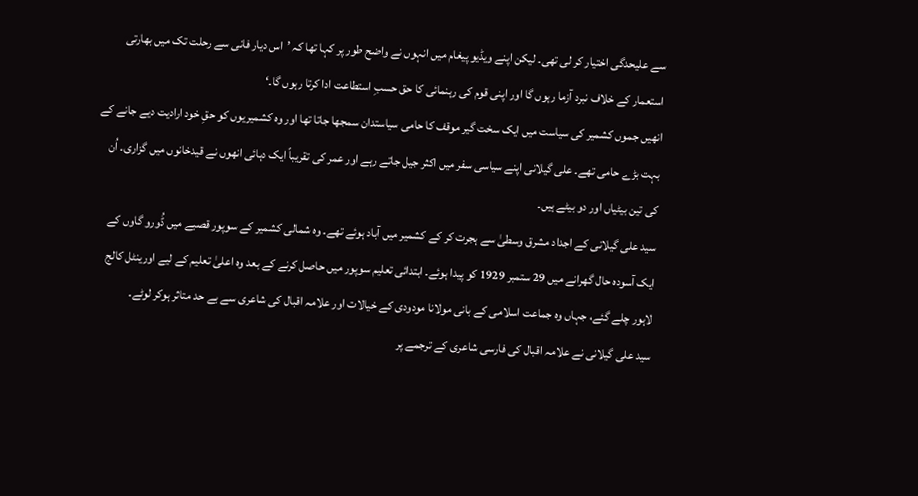سے علیحدگی اختیار کر لی تھی۔ لیکن اپنے ویڈیو پیغام میں انہوں نے واضح طور پر کہا تھا کہ ’اس دیار فانی سے رحلت تک میں بھارتی استعمار کے خلاف نبرد آزما رہوں گا اور اپنی قوم کی رہنمائی کا حق حسبِ استطاعت ادا کرتا رہوں گا۔‘
انھیں جموں کشمیر کی سیاست میں ایک سخت گیر موقف کا حامی سیاستدان سمجھا جاتا تھا اور وہ کشمیریوں کو حقِ خود ارادیت دیے جانے کے بہت بڑے حامی تھے۔ علی گیلانی اپنے سیاسی سفر میں اکثر جیل جاتے رہے اور عمر کی تقریباً ایک دہائی انھوں نے قیدخانوں میں گزاری۔ اُن کی تین بیٹیاں اور دو بیٹے ہیں۔
سید علی گیلانی کے اجداد مشرق وسطیٰ سے ہجرت کر کے کشمیر میں آباد ہوئے تھے۔ وہ شمالی کشمیر کے سوپور قصبے میں ڈُورو گاوں کے ایک آسودہ حال گھرانے میں 29 ستمبر 1929 کو پیدا ہوئے۔ ابتدائی تعلیم سوپور میں حاصل کرنے کے بعد وہ اعلیٰ تعلیم کے لیے اورینٹل کالج لاہور چلے گئے، جہاں وہ جماعت اسلامی کے بانی مولانا مودودی کے خیالات اور علامہ اقبال کی شاعری سے بے حد متاثر ہوکر لوٹے۔
سید علی گیلانی نے علامہ اقبال کی فارسی شاعری کے ترجمے پر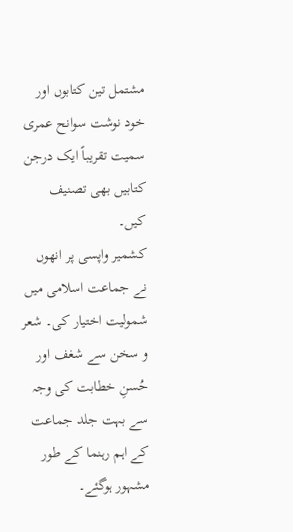مشتمل تین کتابوں اور خود نوشت سوانح عمری سمیت تقریباً ایک درجن کتابیں بھی تصنیف کیں۔
کشمیر واپسی پر انھوں نے جماعت اسلامی میں شمولیت اختیار کی۔ شعر و سخن سے شغف اور حُسنِ خطابت کی وجہ سے بہت جلد جماعت کے اہم رہنما کے طور مشہور ہوگئے۔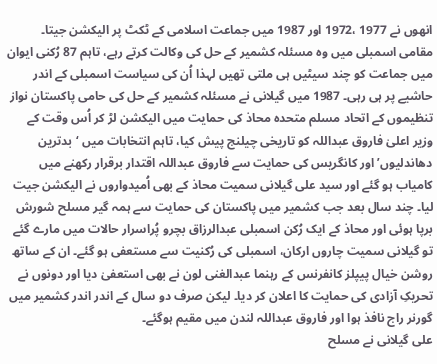انھوں نے 1977 ،1972 اور 1987 میں جماعت اسلامی کے ٹکٹ پر الیکشن جیتا۔ مقامی اسمبلی میں وہ مسئلہ کشمیر کے حل کی وکالت کرتے رہے، تاہم 87 رُکنی ایوان میں جماعت کو چند سیٹیں ہی ملتی تھیں لہذا اُن کی سیاست اسمبلی کے اندر حاشیے پر ہی رہی۔ 1987 میں گیلانی نے مسئلہ کشمیر کے حل کی حامی پاکستان نواز تنظیموں کے اتحاد مسلم متحدہ محاذ کی حمایت میں الیکشن لڑ کر اُس وقت کے وزیر اعلیٰ فاروق عبداللہ کو تاریخی چیلنج پیش کیا، تاہم انتخابات میں ‘بدترین دھاندلیوں’ اور کانگریس کی حمایت سے فاروق عبداللہ اقتدار برقرار رکھنے میں کامیاب ہو گئے اور سید علی گیلانی سمیت محاذ کے بھی اُمیدواروں نے الیکشن جیت لیا۔ چند سال بعد جب کشمیر میں پاکستان کی حمایت سے ہمہ گیر مسلح شورش برپا ہوئی اور محاذ کے ایک رُکن اسمبلی عبدالرزاق بچرو پُراسرار حالات میں مارے گئے تو گیلانی سمیت چاروں ارکان، اسمبلی کی رُکنیت سے مستعفی ہو گئے۔ ان کے ساتھ روشن خیال پیپلز کانفرنس کے رہنما عبدالغنی لون نے بھی استعفیٰ دیا اور دونوں نے تحریکِ آزادی کی حمایت کا اعلان کر دیا۔ لیکن صرف دو سال کے اندر اندر کشمیر میں گورنر راج نافذ ہوا اور فاروق عبداللہ لندن میں مقیم ہوگئے۔
علی گیلانی نے مسلح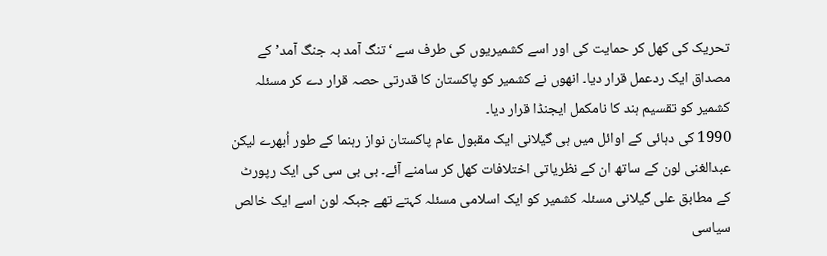تحریک کی کھل کر حمایت کی اور اسے کشمیریوں کی طرف سے ‘تنگ آمد بہ جنگ آمد’ کے مصداق ایک ردعمل قرار دیا۔ انھوں نے کشمیر کو پاکستان کا قدرتی حصہ قرار دے کر مسئلہ کشمیر کو تقسیم ہند کا نامکمل ایجنڈا قرار دیا۔
1990 کی دہائی کے اوائل میں ہی گیلانی ایک مقبول عام پاکستان نواز رہنما کے طور اُبھرے لیکن عبدالغنی لون کے ساتھ ان کے نظریاتی اختلافات کھل کر سامنے آئے۔ بی بی سی کی ایک رپورٹ کے مطابق علی گیلانی مسئلہ کشمیر کو ایک اسلامی مسئلہ کہتے تھے جبکہ لون اسے ایک خالص سیاسی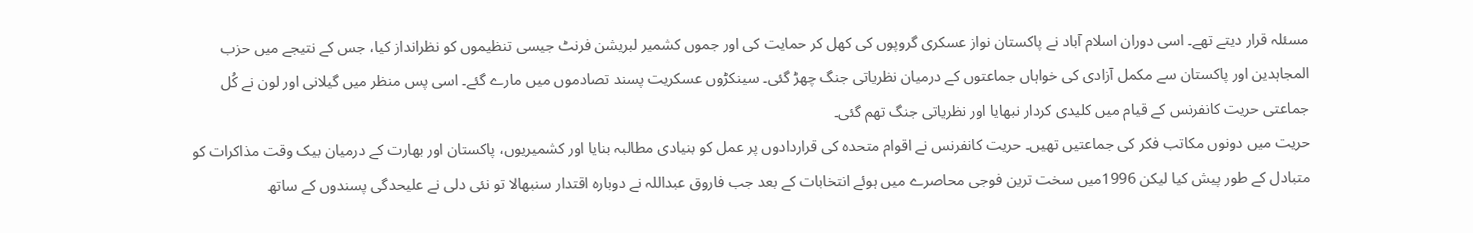مسئلہ قرار دیتے تھے۔ اسی دوران اسلام آباد نے پاکستان نواز عسکری گروپوں کی کھل کر حمایت کی اور جموں کشمیر لبریشن فرنٹ جیسی تنظیموں کو نظرانداز کیا، جس کے نتیجے میں حزب المجاہدین اور پاکستان سے مکمل آزادی کی خواہاں جماعتوں کے درمیان نظریاتی جنگ چھڑ گئی۔ سینکڑوں عسکریت پسند تصادموں میں مارے گئے۔ اسی پس منظر میں گیلانی اور لون نے کُل جماعتی حریت کانفرنس کے قیام میں کلیدی کردار نبھایا اور نظریاتی جنگ تھم گئی۔
حریت میں دونوں مکاتب فکر کی جماعتیں تھیں۔ حریت کانفرنس نے اقوام متحدہ کی قراردادوں پر عمل کو بنیادی مطالبہ بنایا اور کشمیریوں، پاکستان اور بھارت کے درمیان بیک وقت مذاکرات کو متبادل کے طور پیش کیا لیکن 1996میں سخت ترین فوجی محاصرے میں ہوئے انتخابات کے بعد جب فاروق عبداللہ نے دوبارہ اقتدار سنبھالا تو نئی دلی نے علیحدگی پسندوں کے ساتھ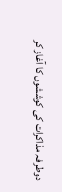دوطرفہ مذاکرات کی کوششوں کا آغاز کر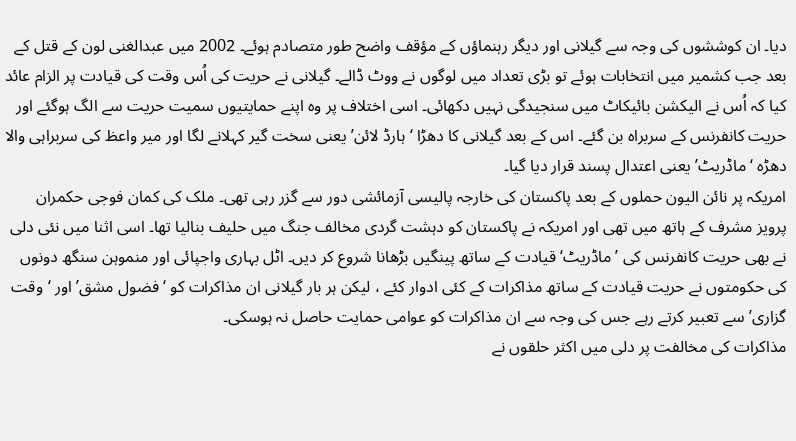دیا۔ ان کوششوں کی وجہ سے گیلانی اور دیگر رہنماؤں کے مؤقف واضح طور متصادم ہوئے۔ 2002 میں عبدالغنی لون کے قتل کے بعد جب کشمیر میں انتخابات ہوئے تو بڑی تعداد میں لوگوں نے ووٹ ڈالے۔ گیلانی نے حریت کی اُس وقت کی قیادت پر الزام عائد کیا کہ اُس نے الیکشن بائیکاٹ میں سنجیدگی نہیں دکھائی۔ اسی اختلاف پر وہ اپنے حمایتیوں سمیت حریت سے الگ ہوگئے اور حریت کانفرنس کے سربراہ بن گئے۔ اس کے بعد گیلانی کا دھڑا ‘ہارڈ لائن’ یعنی سخت گیر کہلانے لگا اور میر واعظ کی سربراہی والا دھڑہ ‘ماڈریٹ’ یعنی اعتدال پسند قرار دیا گیا۔
امریکہ پر نائن الیون حملوں کے بعد پاکستان کی خارجہ پالیسی آزمائشی دور سے گزر رہی تھی۔ ملک کی کمان فوجی حکمران پرویز مشرف کے ہاتھ میں تھی اور امریکہ نے پاکستان کو دہشت گردی مخالف جنگ میں حلیف بنالیا تھا۔ اسی اثنا میں نئی دلی نے بھی حریت کانفرنس کی ’ماڈریٹ‘ قیادت کے ساتھ پینگیں بڑھانا شروع کر دیں۔ اٹل بہاری واجپائی اور منموہن سنگھ دونوں کی حکومتوں نے حریت قیادت کے ساتھ مذاکرات کے کئی ادوار کئے ، لیکن ہر بار گیلانی ان مذاکرات کو ‘فضول مشق’ اور ‘وقت گزاری’ سے تعبیر کرتے رہے جس کی وجہ سے ان مذاکرات کو عوامی حمایت حاصل نہ ہوسکی۔
مذاکرات کی مخالفت پر دلی میں اکثر حلقوں نے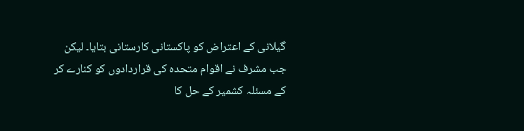گیلانی کے اعتراض کو پاکستانی کارستانی بتایا۔ لیکن جب مشرف نے اقوام متحدہ کی قراردادوں کو کنارے کر کے مسئلہ کشمیر کے حل کا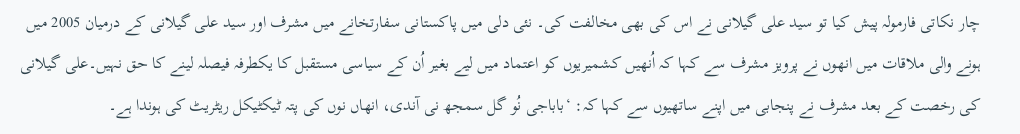چار نکاتی فارمولہ پیش کیا تو سید علی گیلانی نے اس کی بھی مخالفت کی۔ نئی دلی میں پاکستانی سفارتخانے میں مشرف اور سید علی گیلانی کے درمیان 2005 میں ہونے والی ملاقات میں انھوں نے پرویز مشرف سے کہا کہ اُنھیں کشمیریوں کو اعتماد میں لیے بغیر اُن کے سیاسی مستقبل کا یکطرفہ فیصلہ لینے کا حق نہیں۔علی گیلانی کی رخصت کے بعد مشرف نے پنجابی میں اپنے ساتھیوں سے کہا کہ: ‘باباجی نُو گل سمجھ نی آندی، انھاں نوں کی پتہ ٹیکٹیکل ریٹریٹ کی ہوندا ہے۔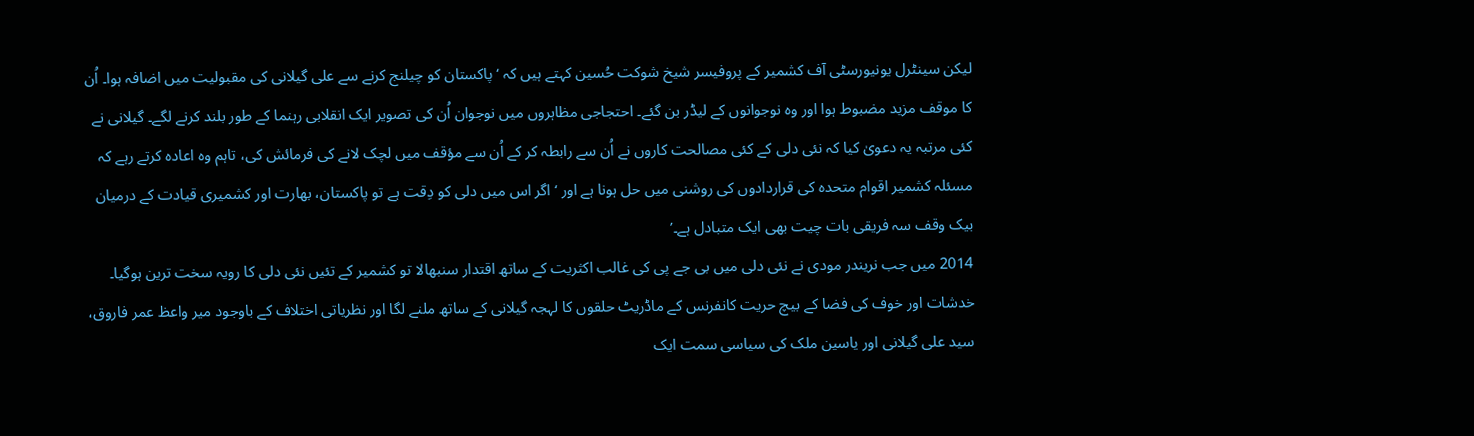لیکن سینٹرل یونیورسٹی آف کشمیر کے پروفیسر شیخ شوکت حُسین کہتے ہیں کہ ‘پاکستان کو چیلنج کرنے سے علی گیلانی کی مقبولیت میں اضافہ ہوا۔ اُن کا موقف مزید مضبوط ہوا اور وہ نوجوانوں کے لیڈر بن گئے۔ احتجاجی مظاہروں میں نوجوان اُن کی تصویر ایک انقلابی رہنما کے طور بلند کرنے لگے۔ گیلانی نے کئی مرتبہ یہ دعویٰ کیا کہ نئی دلی کے کئی مصالحت کاروں نے اُن سے رابطہ کر کے اُن سے مؤقف میں لچک لانے کی فرمائش کی، تاہم وہ اعادہ کرتے رہے کہ مسئلہ کشمیر اقوام متحدہ کی قراردادوں کی روشنی میں حل ہونا ہے اور ‘اگر اس میں دلی کو دِقت ہے تو پاکستان، بھارت اور کشمیری قیادت کے درمیان بیک وقف سہ فریقی بات چیت بھی ایک متبادل ہے۔’
2014 میں جب نریندر مودی نے نئی دلی میں بی جے پی کی غالب اکثریت کے ساتھ اقتدار سنبھالا تو کشمیر کے تئیں نئی دلی کا رویہ سخت ترین ہوگیا۔ خدشات اور خوف کی فضا کے بیچ حریت کانفرنس کے ماڈریٹ حلقوں کا لہجہ گیلانی کے ساتھ ملنے لگا اور نظریاتی اختلاف کے باوجود میر واعظ عمر فاروق، سید علی گیلانی اور یاسین ملک کی سیاسی سمت ایک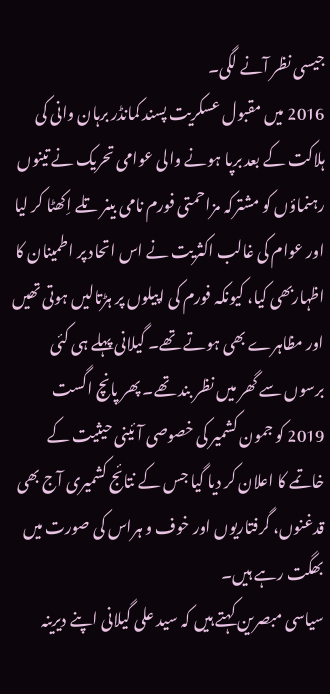جیسی نظر آنے لگی۔
2016 میں مقبول عسکریت پسند کمانڈر برہان وانی کی ہلاکت کے بعد برپا ہونے والی عوامی تحریک نے تینوں رہنماؤں کو مشترکہ مزاحمتی فورم نامی بینر تلے اِکھٹا کر لیا اور عوام کی غالب اکثریت نے اس اتحاد پر اطمینان کا اظہاربھی کیا، کیونکہ فورم کی اپیلوں پر ہڑتالیں ہوتی تھیں اور مظاہرے بھی ہوتے تھے۔ گیلانی پہلے ہی کئی برسوں سے گھر میں نظر بند تھے۔ پھر پانچ اگست 2019 کو جمون کشمیر کی خصوصی آئینی حیثیت کے خاتمے کا اعلان کر دیا گیا جس کے نتائج کشمیری آج بھی قدغنوں، گرفتاریوں اور خوف و ہراس کی صورت میں بھگت رہے ہیں۔
سیاسی مبصرین کہتے ہیں کہ سید علی گیلانی اپنے دیرینہ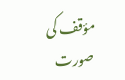مؤقف کی صورت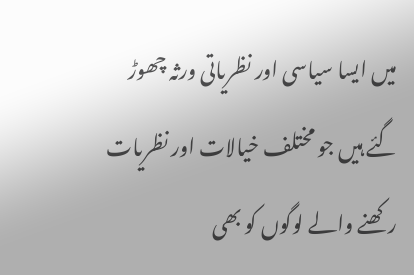میں ایسا سیاسی اور نظریاتی ورثہ چھوڑ گئے ہیں جو مختلف خیالات اور نظریات رکھنے والے لوگوں کو بھی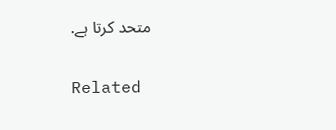متحد کرتا ہے.

Related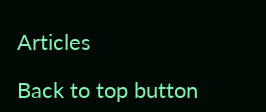Articles

Back to top button